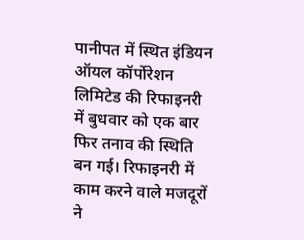पानीपत में स्थित इंडियन ऑयल कॉर्पोरेशन लिमिटेड की रिफाइनरी में बुधवार को एक बार फिर तनाव की स्थिति बन गई। रिफाइनरी में काम करने वाले मजदूरों ने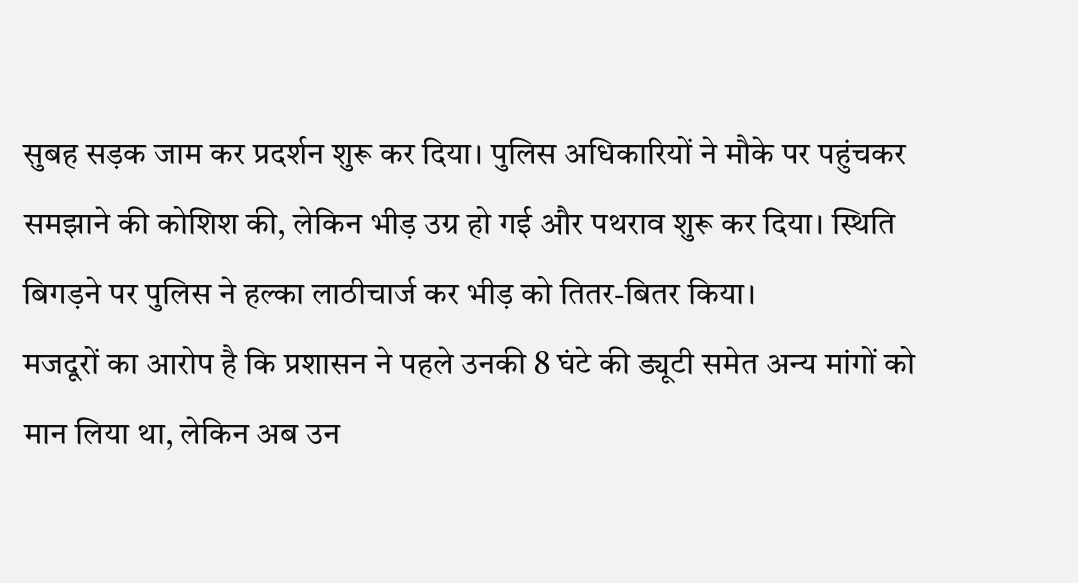सुबह सड़क जाम कर प्रदर्शन शुरू कर दिया। पुलिस अधिकारियों ने मौके पर पहुंचकर समझाने की कोशिश की, लेकिन भीड़ उग्र हो गई और पथराव शुरू कर दिया। स्थिति बिगड़ने पर पुलिस ने हल्का लाठीचार्ज कर भीड़ को तितर-बितर किया।
मजदूरों का आरोप है कि प्रशासन ने पहले उनकी 8 घंटे की ड्यूटी समेत अन्य मांगों को मान लिया था, लेकिन अब उन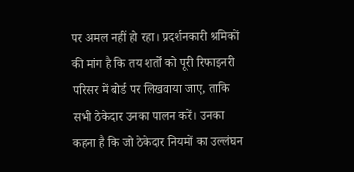पर अमल नहीं हो रहा। प्रदर्शनकारी श्रमिकों की मांग है कि तय शर्तों को पूरी रिफाइनरी परिसर में बोर्ड पर लिखवाया जाए, ताकि सभी ठेकेदार उनका पालन करें। उनका कहना है कि जो ठेकेदार नियमों का उल्लंघन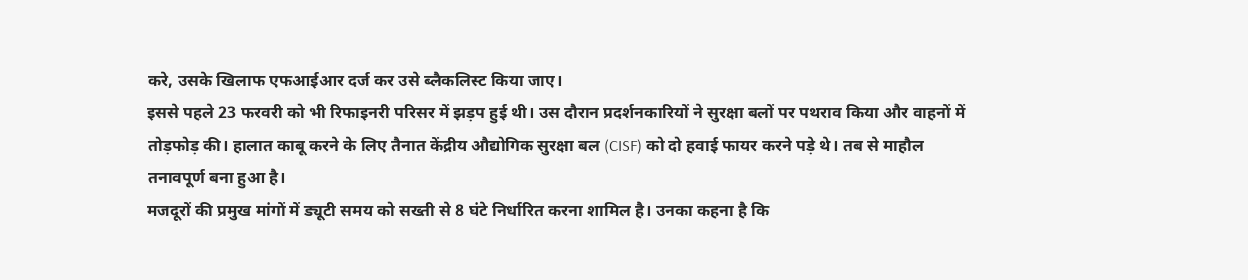करे, उसके खिलाफ एफआईआर दर्ज कर उसे ब्लैकलिस्ट किया जाए।
इससे पहले 23 फरवरी को भी रिफाइनरी परिसर में झड़प हुई थी। उस दौरान प्रदर्शनकारियों ने सुरक्षा बलों पर पथराव किया और वाहनों में तोड़फोड़ की। हालात काबू करने के लिए तैनात केंद्रीय औद्योगिक सुरक्षा बल (CISF) को दो हवाई फायर करने पड़े थे। तब से माहौल तनावपूर्ण बना हुआ है।
मजदूरों की प्रमुख मांगों में ड्यूटी समय को सख्ती से 8 घंटे निर्धारित करना शामिल है। उनका कहना है कि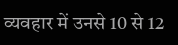व्यवहार में उनसे 10 से 12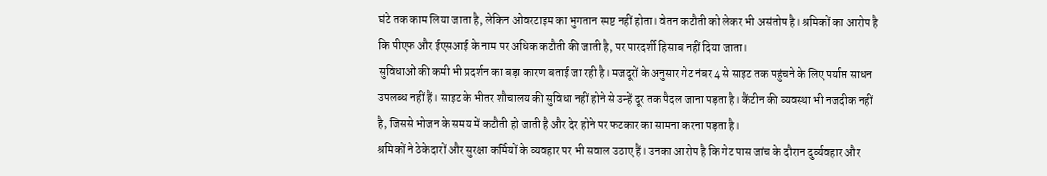घंटे तक काम लिया जाता है, लेकिन ओवरटाइम का भुगतान स्पष्ट नहीं होता। वेतन कटौती को लेकर भी असंतोष है। श्रमिकों का आरोप है कि पीएफ और ईएसआई के नाम पर अधिक कटौती की जाती है, पर पारदर्शी हिसाब नहीं दिया जाता।
सुविधाओं की कमी भी प्रदर्शन का बड़ा कारण बताई जा रही है। मजदूरों के अनुसार गेट नंबर 4 से साइट तक पहुंचने के लिए पर्याप्त साधन उपलब्ध नहीं हैं। साइट के भीतर शौचालय की सुविधा नहीं होने से उन्हें दूर तक पैदल जाना पड़ता है। कैंटीन की व्यवस्था भी नजदीक नहीं है, जिससे भोजन के समय में कटौती हो जाती है और देर होने पर फटकार का सामना करना पड़ता है।
श्रमिकों ने ठेकेदारों और सुरक्षा कर्मियों के व्यवहार पर भी सवाल उठाए हैं। उनका आरोप है कि गेट पास जांच के दौरान दुर्व्यवहार और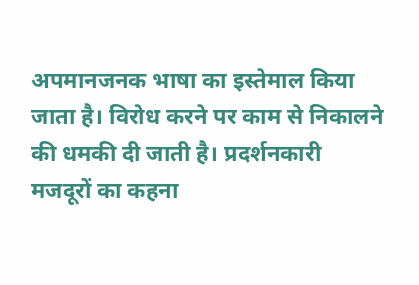अपमानजनक भाषा का इस्तेमाल किया जाता है। विरोध करने पर काम से निकालने की धमकी दी जाती है। प्रदर्शनकारी मजदूरों का कहना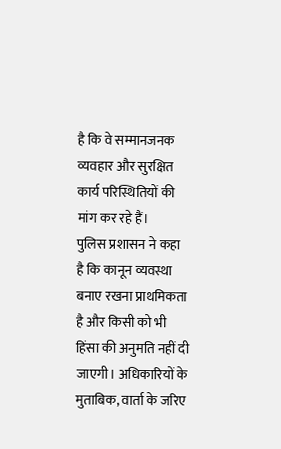है कि वे सम्मानजनक व्यवहार और सुरक्षित कार्य परिस्थितियों की मांग कर रहे हैं।
पुलिस प्रशासन ने कहा है कि कानून व्यवस्था बनाए रखना प्राथमिकता है और किसी को भी हिंसा की अनुमति नहीं दी जाएगी। अधिकारियों के मुताबिक, वार्ता के जरिए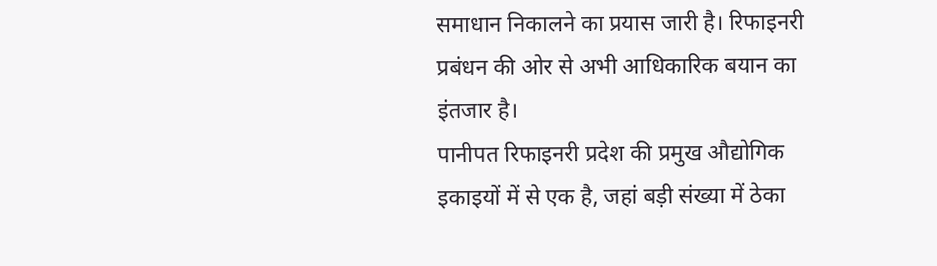समाधान निकालने का प्रयास जारी है। रिफाइनरी प्रबंधन की ओर से अभी आधिकारिक बयान का इंतजार है।
पानीपत रिफाइनरी प्रदेश की प्रमुख औद्योगिक इकाइयों में से एक है, जहां बड़ी संख्या में ठेका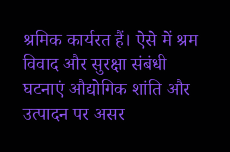श्रमिक कार्यरत हैं। ऐसे में श्रम विवाद और सुरक्षा संबंधी घटनाएं औद्योगिक शांति और उत्पादन पर असर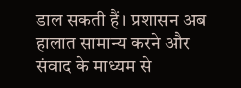डाल सकती हैं। प्रशासन अब हालात सामान्य करने और संवाद के माध्यम से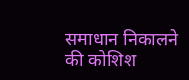समाधान निकालने की कोशिश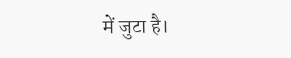में जुटा है।